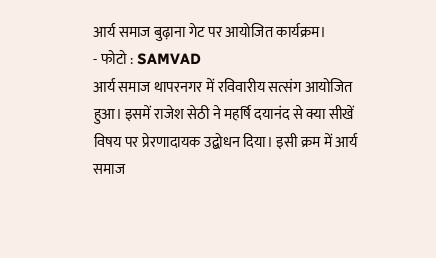आर्य समाज बुढ़ाना गेट पर आयोजित कार्यक्रम।
- फोटो : SAMVAD
आर्य समाज थापरनगर में रविवारीय सत्संग आयोजित हुआ। इसमें राजेश सेठी ने महर्षि दयानंद से क्या सीखें विषय पर प्रेरणादायक उद्बोधन दिया। इसी क्रम में आर्य समाज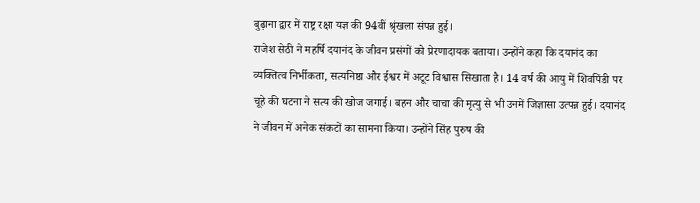बुढ़ाना द्वार में राष्ट्र रक्षा यज्ञ की 94वीं श्रृंखला संपन्न हुई।
राजेश सेठी ने महर्षि दयानंद के जीवन प्रसंगों को प्रेरणादायक बताया। उन्होंने कहा कि दयानंद का व्यक्तित्व निर्भीकता, सत्यनिष्ठा और ईश्वर में अटूट विश्वास सिखाता है। 14 वर्ष की आयु में शिवपिंडी पर चूहे की घटना ने सत्य की खोज जगाई। बहन और चाचा की मृत्यु से भी उनमें जिज्ञासा उत्पन्न हुई। दयानंद ने जीवन में अनेक संकटों का सामना किया। उन्होंने सिंह पुरुष की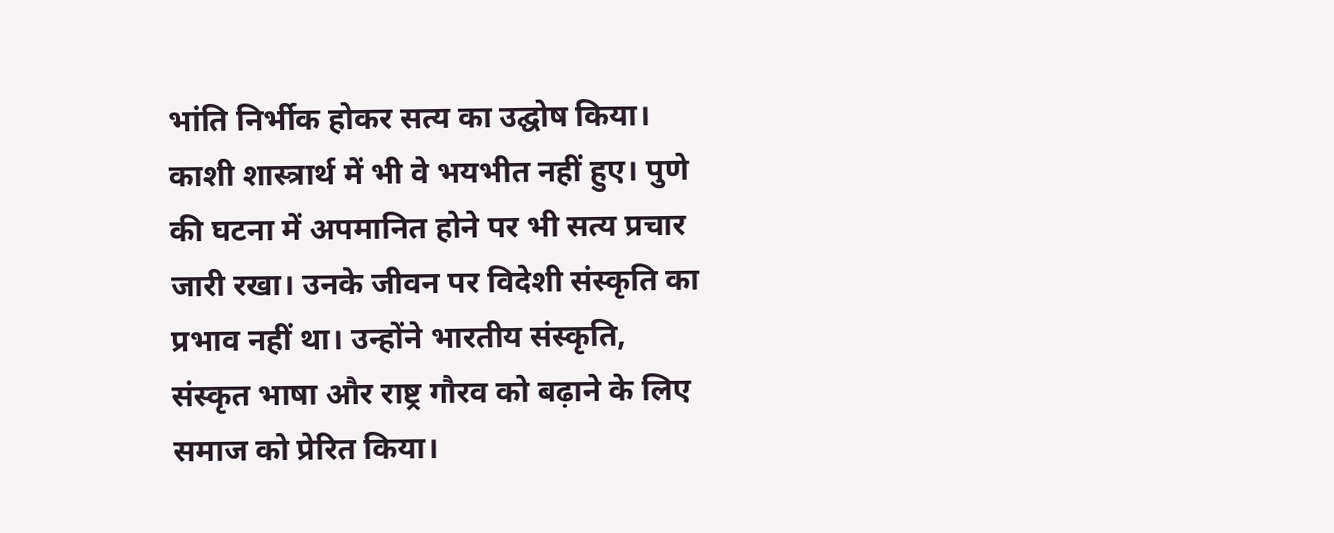भांति निर्भीक होकर सत्य का उद्घोष किया। काशी शास्त्रार्थ में भी वे भयभीत नहीं हुए। पुणे की घटना में अपमानित होने पर भी सत्य प्रचार जारी रखा। उनके जीवन पर विदेशी संस्कृति का प्रभाव नहीं था। उन्होंने भारतीय संस्कृति, संस्कृत भाषा और राष्ट्र गौरव को बढ़ाने के लिए समाज को प्रेरित किया।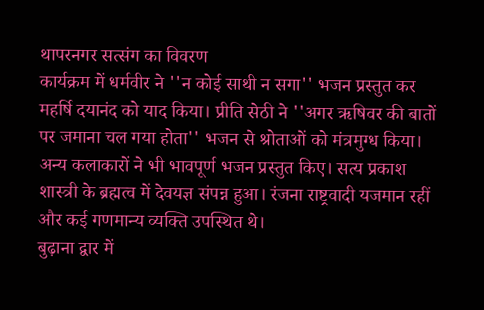थापरनगर सत्संग का विवरण
कार्यक्रम में धर्मवीर ने ''न कोई साथी न सगा'' भजन प्रस्तुत कर महर्षि दयानंद को याद किया। प्रीति सेठी ने ''अगर ऋषिवर की बातों पर जमाना चल गया होता'' भजन से श्रोताओं को मंत्रमुग्ध किया। अन्य कलाकारों ने भी भावपूर्ण भजन प्रस्तुत किए। सत्य प्रकाश शास्त्री के ब्रह्मत्व में देवयज्ञ संपन्न हुआ। रंजना राष्ट्रवादी यजमान रहीं और कई गणमान्य व्यक्ति उपस्थित थे।
बुढ़ाना द्वार में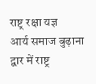राष्ट्र रक्षा यज्ञ
आर्य समाज बुढ़ाना द्वार में राष्ट्र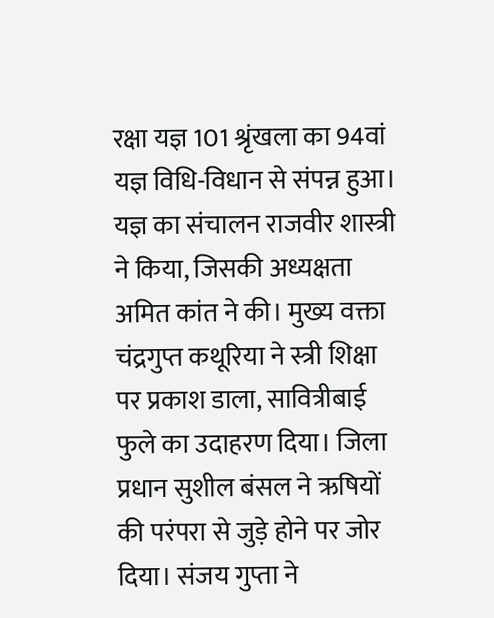रक्षा यज्ञ 101 श्रृंखला का 94वां यज्ञ विधि-विधान से संपन्न हुआ। यज्ञ का संचालन राजवीर शास्त्री ने किया, जिसकी अध्यक्षता अमित कांत ने की। मुख्य वक्ता चंद्रगुप्त कथूरिया ने स्त्री शिक्षा पर प्रकाश डाला, सावित्रीबाई फुले का उदाहरण दिया। जिला प्रधान सुशील बंसल ने ऋषियों की परंपरा से जुड़े होने पर जोर दिया। संजय गुप्ता ने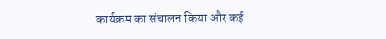कार्यक्रम का संचालन किया और कई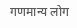गणमान्य लोग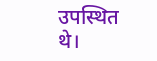उपस्थित थे।